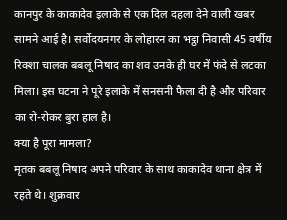कानपुर के काकादेव इलाके से एक दिल दहला देने वाली खबर सामने आई है। सर्वोदयनगर के लोहारन का भट्ठा निवासी 45 वर्षीय रिक्शा चालक बबलू निषाद का शव उनके ही घर में फंदे से लटका मिला। इस घटना ने पूरे इलाके में सनसनी फैला दी है और परिवार का रो-रोकर बुरा हाल है।
क्या है पूरा मामला?
मृतक बबलू निषाद अपने परिवार के साथ काकादेव थाना क्षेत्र में रहते थे। शुक्रवार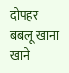दोपहर बबलू खाना खाने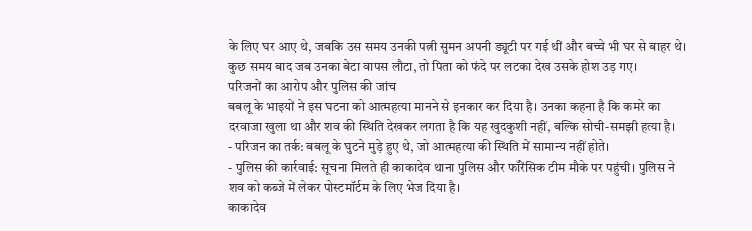के लिए घर आए थे, जबकि उस समय उनकी पत्नी सुमन अपनी ड्यूटी पर गई थीं और बच्चे भी घर से बाहर थे। कुछ समय बाद जब उनका बेटा वापस लौटा, तो पिता को फंदे पर लटका देख उसके होश उड़ गए।
परिजनों का आरोप और पुलिस की जांच
बबलू के भाइयों ने इस घटना को आत्महत्या मानने से इनकार कर दिया है। उनका कहना है कि कमरे का दरवाजा खुला था और शव की स्थिति देखकर लगता है कि यह खुदकुशी नहीं, बल्कि सोची-समझी हत्या है।
- परिजन का तर्क: बबलू के घुटने मुड़े हुए थे, जो आत्महत्या की स्थिति में सामान्य नहीं होते।
- पुलिस की कार्रवाई: सूचना मिलते ही काकादेव थाना पुलिस और फॉरेंसिक टीम मौके पर पहुंची। पुलिस ने शव को कब्जे में लेकर पोस्टमॉर्टम के लिए भेज दिया है।
काकादेव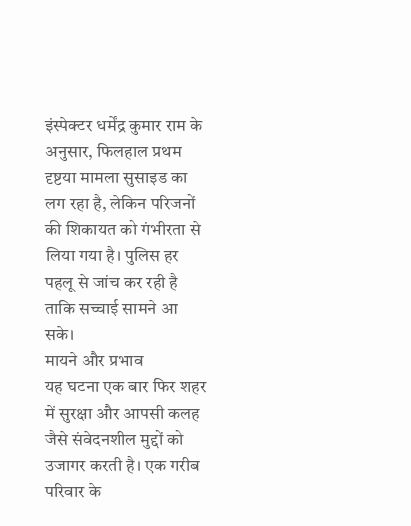इंस्पेक्टर धर्मेंद्र कुमार राम के अनुसार, फिलहाल प्रथम दृष्टया मामला सुसाइड का लग रहा है, लेकिन परिजनों की शिकायत को गंभीरता से लिया गया है। पुलिस हर पहलू से जांच कर रही है ताकि सच्चाई सामने आ सके।
मायने और प्रभाव
यह घटना एक बार फिर शहर में सुरक्षा और आपसी कलह जैसे संवेदनशील मुद्दों को उजागर करती है। एक गरीब परिवार के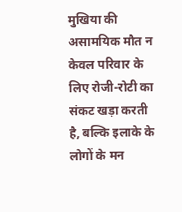मुखिया की असामयिक मौत न केवल परिवार के लिए रोजी-रोटी का संकट खड़ा करती है, बल्कि इलाके के लोगों के मन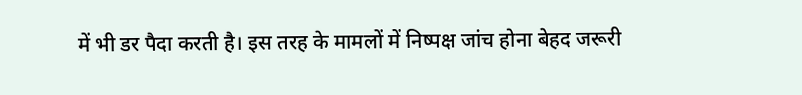में भी डर पैदा करती है। इस तरह के मामलों में निष्पक्ष जांच होना बेहद जरूरी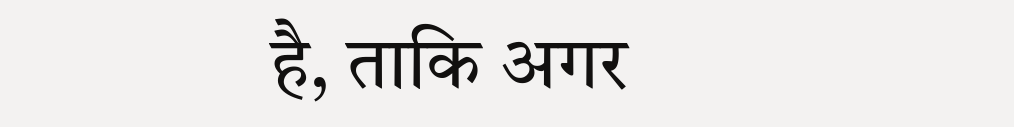है, ताकि अगर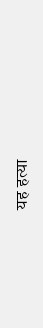यह हत्या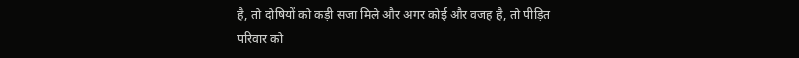है, तो दोषियों को कड़ी सजा मिले और अगर कोई और वजह है, तो पीड़ित परिवार को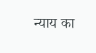न्याय का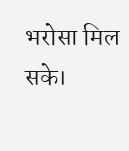भरोसा मिल सके।